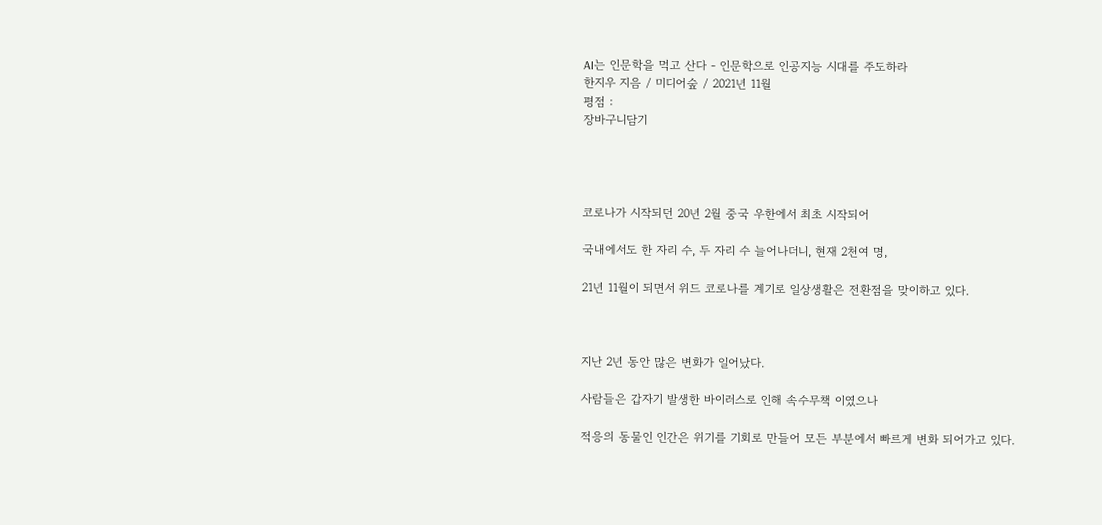AI는 인문학을 먹고 산다 - 인문학으로 인공지능 시대를 주도하라
한지우 지음 / 미디어숲 / 2021년 11월
평점 :
장바구니담기




코로나가 시작되던 20년 2월 중국 우한에서 최초 시작되어

국내에서도 한 자리 수, 두 자리 수 늘어나더니, 현재 2천여 명,

21년 11월이 되면서 위드 코로나를 계기로 일상생활은 전환점을 맞이하고 있다.



지난 2년 동안 많은 변화가 일어났다.

사람들은 갑자기 발생한 바이러스로 인해 속수무책 이였으나

적응의 동물인 인간은 위기를 기회로 만들어 모든 부분에서 빠르게 변화 되어가고 있다.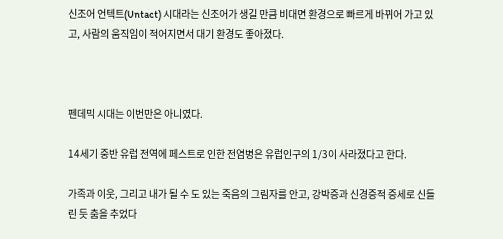신조어 언텍트(Untact) 시대라는 신조어가 생길 만큼 비대면 환경으로 빠르게 바뀌어 가고 있고, 사람의 움직임이 적어지면서 대기 환경도 좋아졌다.



펜데믹 시대는 이번만은 아니였다.

14세기 중반 유럽 전역에 페스트로 인한 전염병은 유럽인구의 1/3이 사라졌다고 한다.

가족과 이웃, 그리고 내가 될 수 도 있는 죽음의 그림자를 안고, 강박증과 신경증적 증세로 신들린 듯 춤을 추었다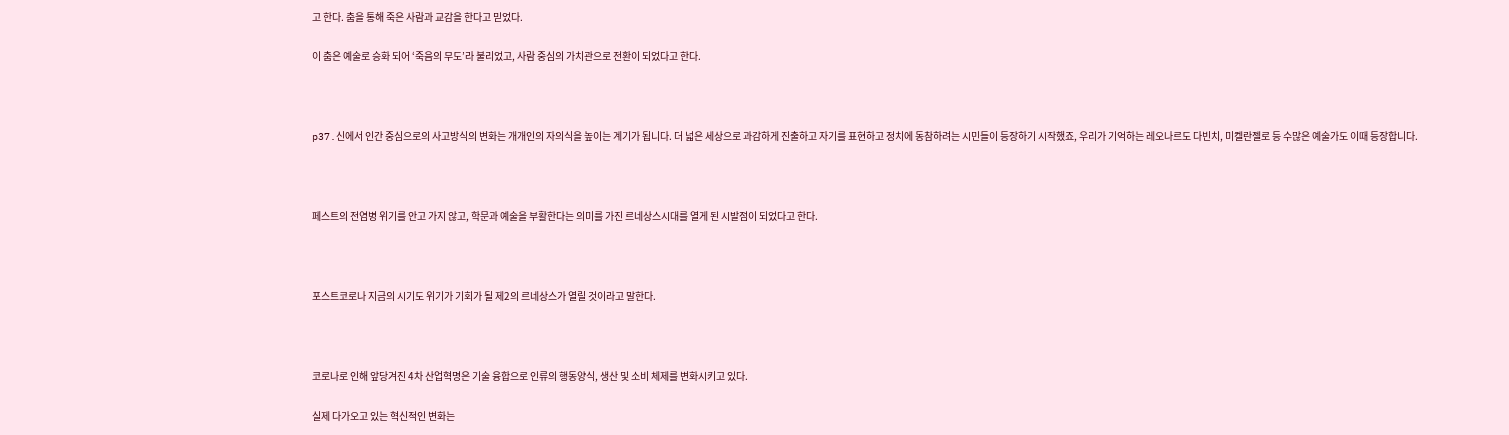고 한다. 춤을 통해 죽은 사람과 교감을 한다고 믿었다.

이 춤은 예술로 승화 되어 ‘죽음의 무도’라 불리었고, 사람 중심의 가치관으로 전환이 되었다고 한다.



p37.신에서 인간 중심으로의 사고방식의 변화는 개개인의 자의식을 높이는 계기가 됩니다. 더 넓은 세상으로 과감하게 진출하고 자기를 표현하고 정치에 동참하려는 시민들이 등장하기 시작했죠, 우리가 기억하는 레오나르도 다빈치, 미켈란젤로 등 수많은 예술가도 이때 등장합니다.



페스트의 전염병 위기를 안고 가지 않고, 학문과 예술을 부활한다는 의미를 가진 르네상스시대를 열게 된 시발점이 되었다고 한다.



포스트코로나 지금의 시기도 위기가 기회가 될 제2의 르네상스가 열릴 것이라고 말한다.



코로나로 인해 앞당겨진 4차 산업혁명은 기술 융합으로 인류의 행동양식, 생산 및 소비 체제를 변화시키고 있다.

실제 다가오고 있는 혁신적인 변화는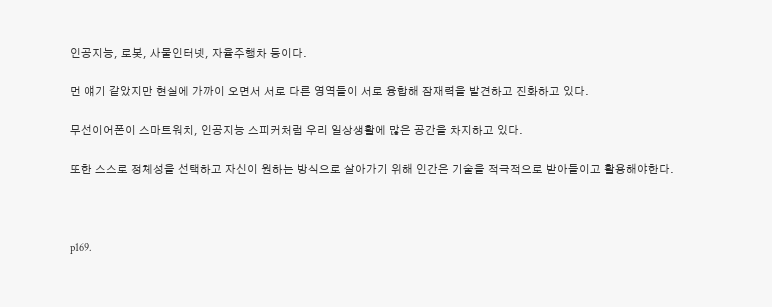인공지능, 로봇, 사물인터넷, 자율주행차 등이다.

먼 얘기 같았지만 현실에 가까이 오면서 서로 다른 영역들이 서로 융합해 잠재력을 발견하고 진화하고 있다.

무선이어폰이 스마트워치, 인공지능 스피커처럼 우리 일상생활에 많은 공간을 차지하고 있다.

또한 스스로 정체성을 선택하고 자신이 원하는 방식으로 살아가기 위해 인간은 기술을 적극적으로 받아들이고 활용해야한다.



p169.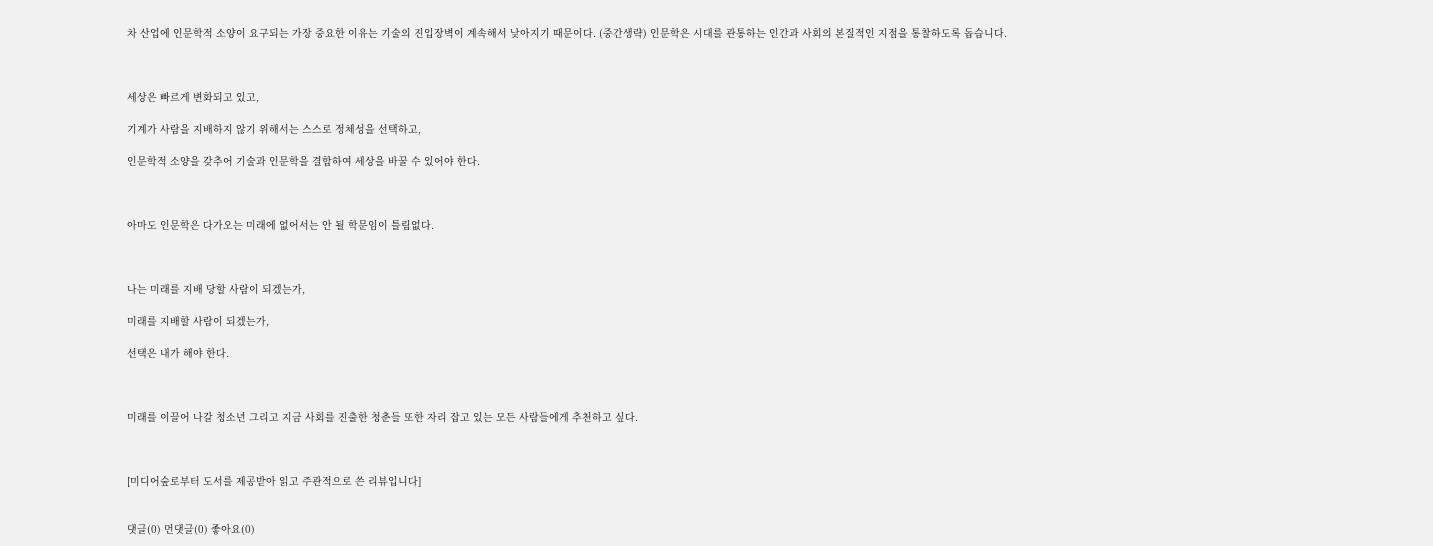차 산업에 인문학적 소양이 요구되는 가장 중요한 이유는 기술의 진입장벽이 계속해서 낮아지기 때문이다. (중간생략) 인문학은 시대를 관통하는 인간과 사회의 본질적인 지점을 통찰하도록 돕습니다.



세상은 빠르게 변화되고 있고,

기계가 사람을 지배하지 않기 위해서는 스스로 정체성을 선택하고,

인문학적 소양을 갖추어 기술과 인문학을 결합하여 세상을 바꿀 수 있어야 한다.



아마도 인문학은 다가오는 미래에 없어서는 안 될 학문임이 틀림없다.



나는 미래를 지배 당할 사람이 되겠는가,

미래를 지배할 사람이 되겠는가,

선택은 내가 해야 한다.



미래를 이끌어 나갈 청소년 그리고 지금 사회를 진출한 청춘들 또한 자리 잡고 있는 모든 사람들에게 추천하고 싶다.



[미디어숲로부터 도서를 제공받아 읽고 주관적으로 쓴 리뷰입니다]


댓글(0) 먼댓글(0) 좋아요(0)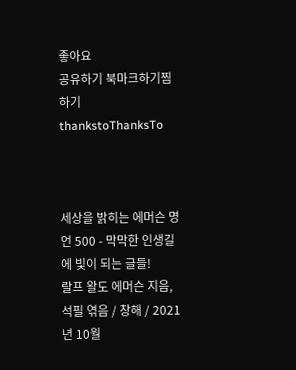좋아요
공유하기 북마크하기찜하기 thankstoThanksTo



세상을 밝히는 에머슨 명언 500 - 막막한 인생길에 빛이 되는 글들!
랄프 왈도 에머슨 지음, 석필 엮음 / 창해 / 2021년 10월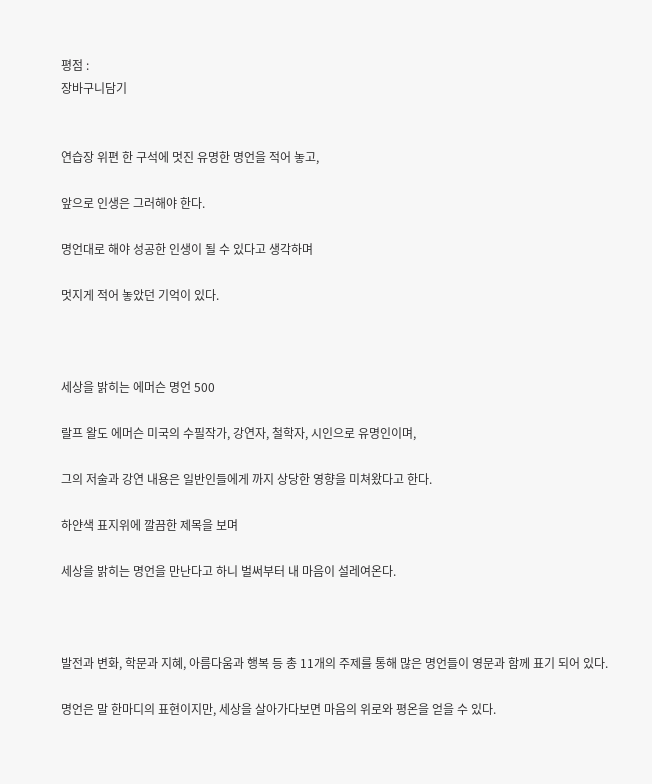평점 :
장바구니담기


연습장 위편 한 구석에 멋진 유명한 명언을 적어 놓고,

앞으로 인생은 그러해야 한다.

명언대로 해야 성공한 인생이 될 수 있다고 생각하며

멋지게 적어 놓았던 기억이 있다.



세상을 밝히는 에머슨 명언 500

랄프 왈도 에머슨 미국의 수필작가, 강연자, 철학자, 시인으로 유명인이며,

그의 저술과 강연 내용은 일반인들에게 까지 상당한 영향을 미쳐왔다고 한다.

하얀색 표지위에 깔끔한 제목을 보며

세상을 밝히는 명언을 만난다고 하니 벌써부터 내 마음이 설레여온다.



발전과 변화, 학문과 지혜, 아름다움과 행복 등 총 11개의 주제를 통해 많은 명언들이 영문과 함께 표기 되어 있다.

명언은 말 한마디의 표현이지만, 세상을 살아가다보면 마음의 위로와 평온을 얻을 수 있다.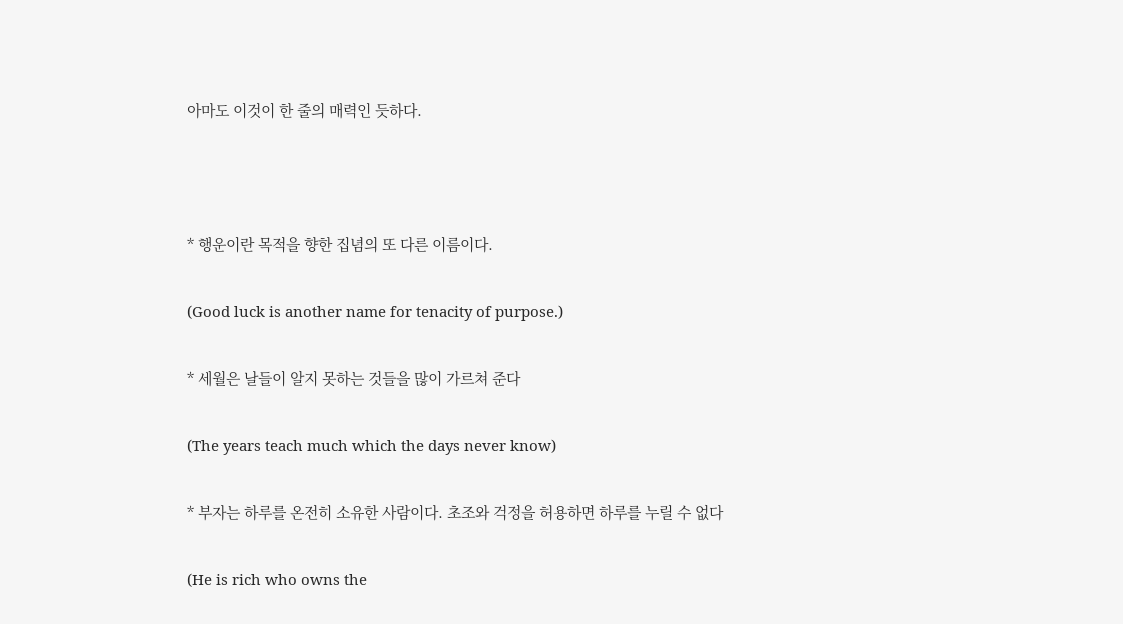아마도 이것이 한 줄의 매력인 듯하다.



* 행운이란 목적을 향한 집념의 또 다른 이름이다.

(Good luck is another name for tenacity of purpose.)

* 세월은 날들이 알지 못하는 것들을 많이 가르쳐 준다

(The years teach much which the days never know)

* 부자는 하루를 온전히 소유한 사람이다. 초조와 걱정을 허용하면 하루를 누릴 수 없다

(He is rich who owns the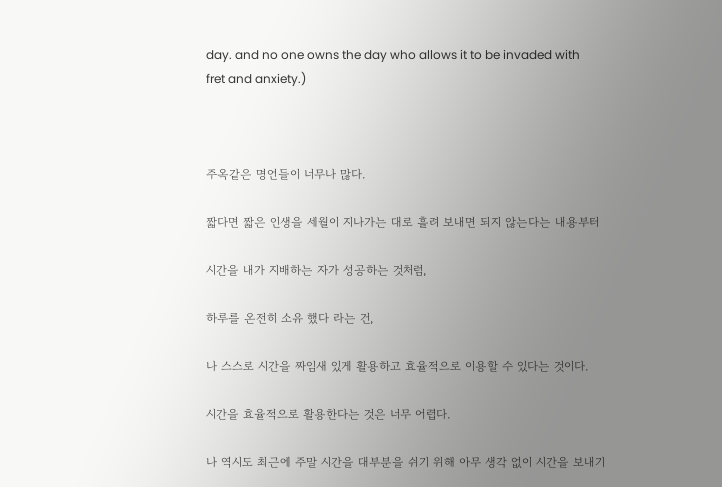day. and no one owns the day who allows it to be invaded with fret and anxiety.)



주옥같은 명언들이 너무나 많다.

짧다면 짧은 인생을 세월이 지나가는 대로 흘려 보내면 되지 않는다는 내용부터

시간을 내가 지배하는 자가 성공하는 것처럼,

하루를 온전히 소유 했다 라는 건,

나 스스로 시간을 짜임새 있게 활용하고 효율적으로 이용할 수 있다는 것이다.

시간을 효율적으로 활용한다는 것은 너무 어렵다.

나 역시도 최근에 주말 시간을 대부분을 쉬기 위해 아무 생각 없이 시간을 보내기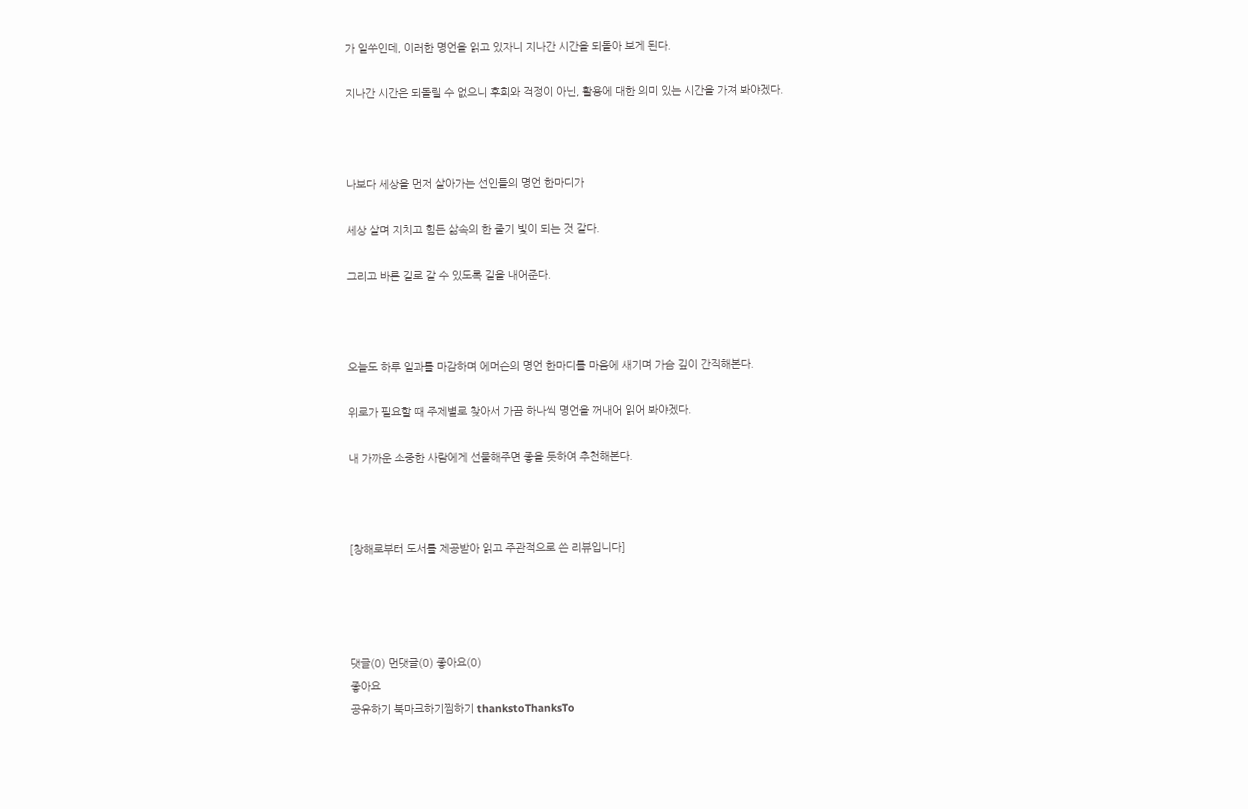가 일쑤인데, 이러한 명언을 읽고 있자니 지나간 시간을 되돌아 보게 된다.

지나간 시간은 되돌릴 수 없으니 후회와 걱정이 아닌, 활용에 대한 의미 있는 시간을 가져 봐야겠다.



나보다 세상을 먼저 살아가는 선인들의 명언 한마디가

세상 살며 지치고 힘든 삶속의 한 줄기 빛이 되는 것 같다.

그리고 바른 길로 갈 수 있도록 길을 내어준다.



오늘도 하루 일과를 마감하며 에머슨의 명언 한마디를 마음에 새기며 가슴 깊이 간직해본다.

위로가 필요할 때 주제별로 찾아서 가끔 하나씩 명언을 꺼내어 읽어 봐야겠다.

내 가까운 소중한 사람에게 선물해주면 좋을 듯하여 추천해본다.



[창해로부터 도서를 제공받아 읽고 주관적으로 쓴 리뷰입니다]




댓글(0) 먼댓글(0) 좋아요(0)
좋아요
공유하기 북마크하기찜하기 thankstoThanksTo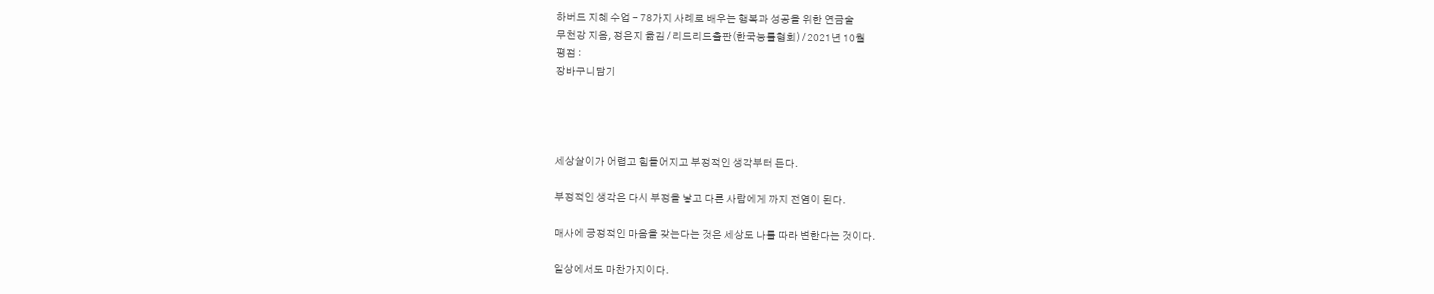하버드 지혜 수업 - 78가지 사례로 배우는 행복과 성공을 위한 연금술
무천강 지음, 정은지 옮김 / 리드리드출판(한국능률협회) / 2021년 10월
평점 :
장바구니담기




세상살이가 어렵고 힘들어지고 부정적인 생각부터 든다.

부정적인 생각은 다시 부정을 낳고 다른 사람에게 까지 전염이 된다.

매사에 긍정적인 마음을 갖는다는 것은 세상도 나를 따라 변한다는 것이다.

일상에서도 마찬가지이다.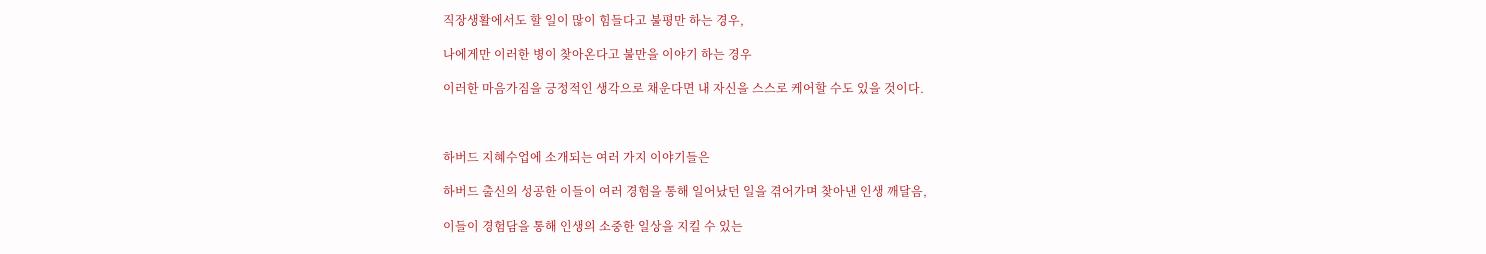직장생활에서도 할 일이 많이 힘들다고 불평만 하는 경우,

나에게만 이러한 병이 찾아온다고 불만을 이야기 하는 경우

이러한 마음가짐을 긍정적인 생각으로 채운다면 내 자신을 스스로 케어할 수도 있을 것이다.



하버드 지혜수업에 소개되는 여러 가지 이야기들은

하버드 출신의 성공한 이들이 여러 경험을 통해 일어났던 일을 겪어가며 찾아낸 인생 깨달음,

이들이 경험담을 통해 인생의 소중한 일상을 지킬 수 있는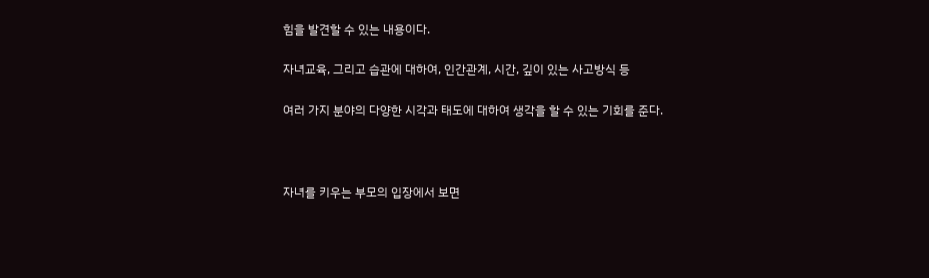힘을 발견할 수 있는 내용이다.

자녀교육, 그리고 습관에 대하여, 인간관계, 시간, 깊이 있는 사고방식 등

여러 가지 분야의 다양한 시각과 태도에 대하여 생각을 할 수 있는 기회를 준다.



자녀를 키우는 부모의 입장에서 보면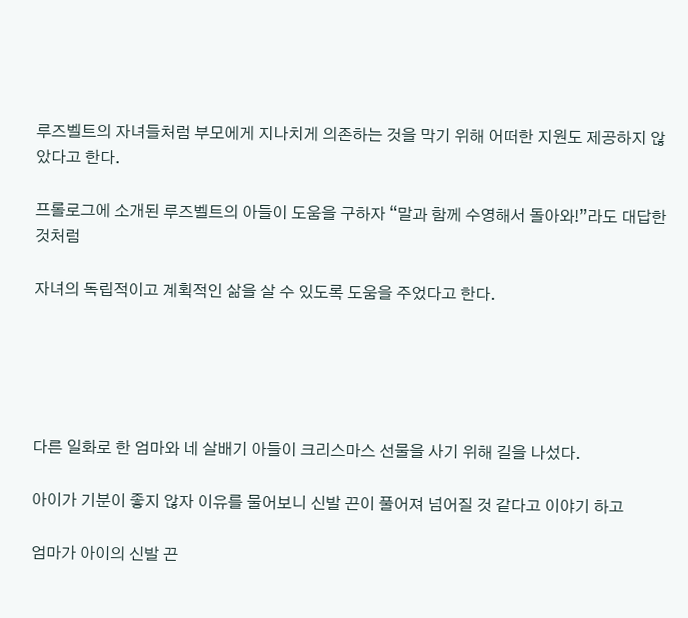루즈벨트의 자녀들처럼 부모에게 지나치게 의존하는 것을 막기 위해 어떠한 지원도 제공하지 않았다고 한다.

프롤로그에 소개된 루즈벨트의 아들이 도움을 구하자 “말과 함께 수영해서 돌아와!”라도 대답한 것처럼

자녀의 독립적이고 계획적인 삶을 살 수 있도록 도움을 주었다고 한다.





다른 일화로 한 엄마와 네 살배기 아들이 크리스마스 선물을 사기 위해 길을 나섰다.

아이가 기분이 좋지 않자 이유를 물어보니 신발 끈이 풀어져 넘어질 것 같다고 이야기 하고

엄마가 아이의 신발 끈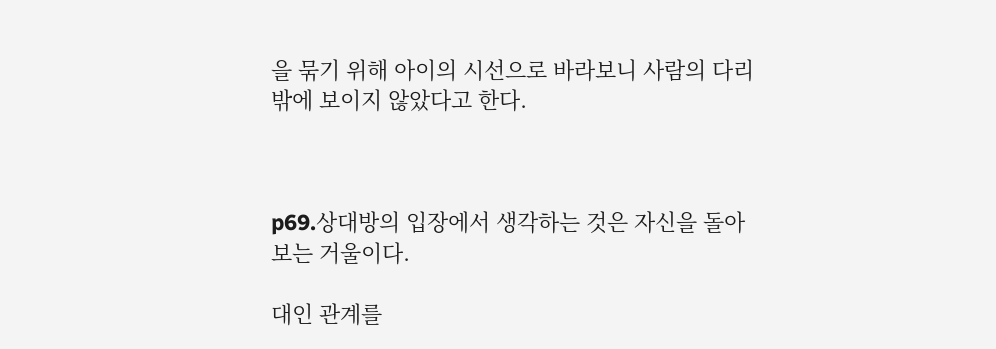을 묶기 위해 아이의 시선으로 바라보니 사람의 다리밖에 보이지 않았다고 한다.



p69.상대방의 입장에서 생각하는 것은 자신을 돌아보는 거울이다.

대인 관계를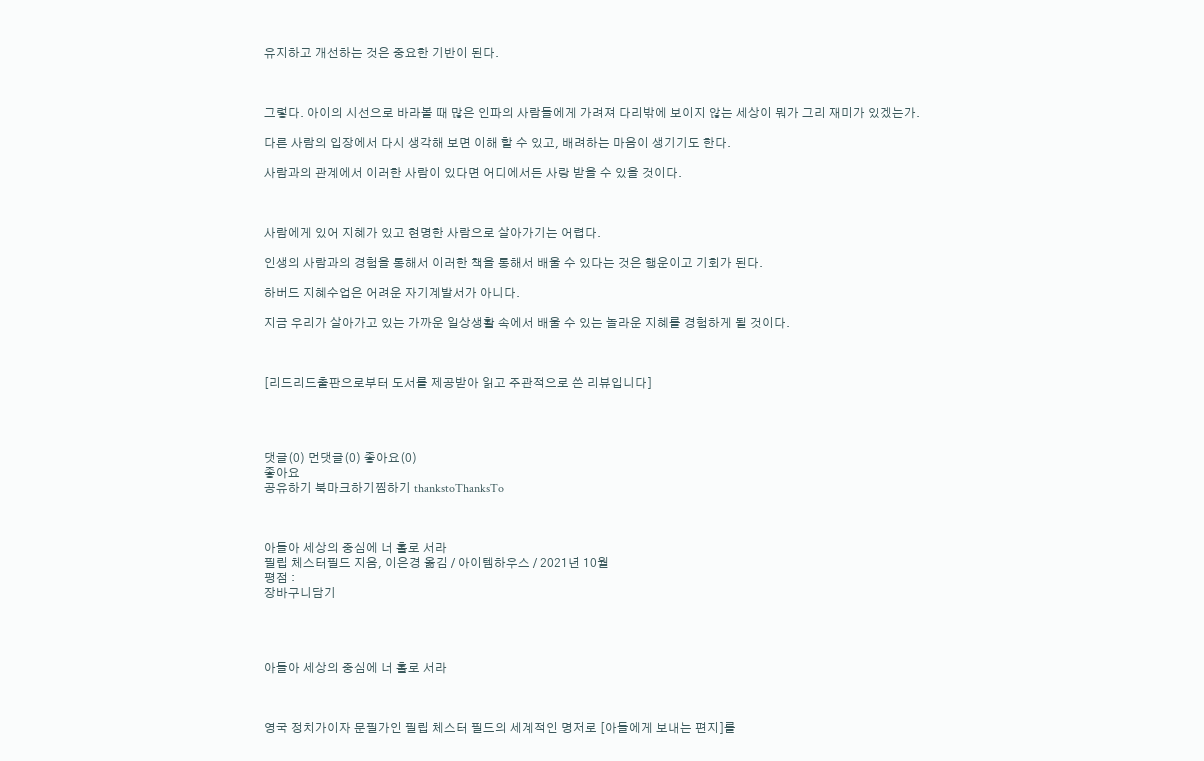유지하고 개선하는 것은 중요한 기반이 된다.



그렇다. 아이의 시선으로 바라볼 때 많은 인파의 사람들에게 가려져 다리밖에 보이지 않는 세상이 뭐가 그리 재미가 있겠는가.

다른 사람의 입장에서 다시 생각해 보면 이해 할 수 있고, 배려하는 마음이 생기기도 한다.

사람과의 관계에서 이러한 사람이 있다면 어디에서든 사랑 받을 수 있을 것이다.



사람에게 있어 지혜가 있고 현명한 사람으로 살아가기는 어렵다.

인생의 사람과의 경험을 통해서 이러한 책을 통해서 배울 수 있다는 것은 행운이고 기회가 된다.

하버드 지혜수업은 어려운 자기계발서가 아니다.

지금 우리가 살아가고 있는 가까운 일상생활 속에서 배울 수 있는 놀라운 지혜를 경험하게 될 것이다.



[리드리드출판으로부터 도서를 제공받아 읽고 주관적으로 쓴 리뷰입니다]




댓글(0) 먼댓글(0) 좋아요(0)
좋아요
공유하기 북마크하기찜하기 thankstoThanksTo



아들아 세상의 중심에 너 홀로 서라
필립 체스터필드 지음, 이은경 옮김 / 아이템하우스 / 2021년 10월
평점 :
장바구니담기




아들아 세상의 중심에 너 홀로 서라



영국 정치가이자 문필가인 필립 체스터 필드의 세계적인 명저로 [아들에게 보내는 편지]를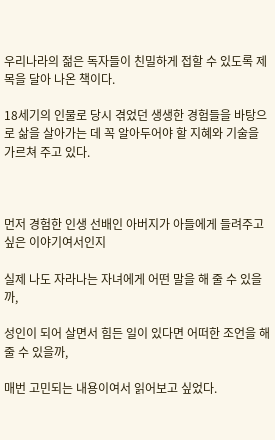우리나라의 젊은 독자들이 친밀하게 접할 수 있도록 제목을 달아 나온 책이다.

18세기의 인물로 당시 겪었던 생생한 경험들을 바탕으로 삶을 살아가는 데 꼭 알아두어야 할 지혜와 기술을 가르쳐 주고 있다.



먼저 경험한 인생 선배인 아버지가 아들에게 들려주고 싶은 이야기여서인지

실제 나도 자라나는 자녀에게 어떤 말을 해 줄 수 있을까,

성인이 되어 살면서 힘든 일이 있다면 어떠한 조언을 해 줄 수 있을까,

매번 고민되는 내용이여서 읽어보고 싶었다.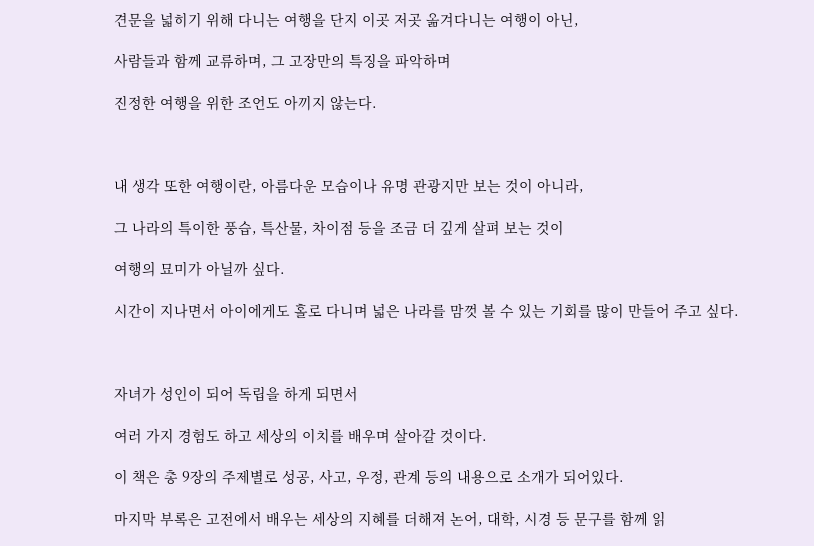견문을 넓히기 위해 다니는 여행을 단지 이곳 저곳 옮겨다니는 여행이 아닌,

사람들과 함께 교류하며, 그 고장만의 특징을 파악하며

진정한 여행을 위한 조언도 아끼지 않는다.



내 생각 또한 여행이란, 아름다운 모습이나 유명 관광지만 보는 것이 아니라,

그 나라의 특이한 풍습, 특산물, 차이점 등을 조금 더 깊게 살펴 보는 것이

여행의 묘미가 아닐까 싶다.

시간이 지나면서 아이에게도 홀로 다니며 넓은 나라를 맘껏 볼 수 있는 기회를 많이 만들어 주고 싶다.



자녀가 성인이 되어 독립을 하게 되면서

여러 가지 경험도 하고 세상의 이치를 배우며 살아갈 것이다.

이 책은 총 9장의 주제별로 성공, 사고, 우정, 관계 등의 내용으로 소개가 되어있다.

마지막 부록은 고전에서 배우는 세상의 지혜를 더해져 논어, 대학, 시경 등 문구를 함께 읽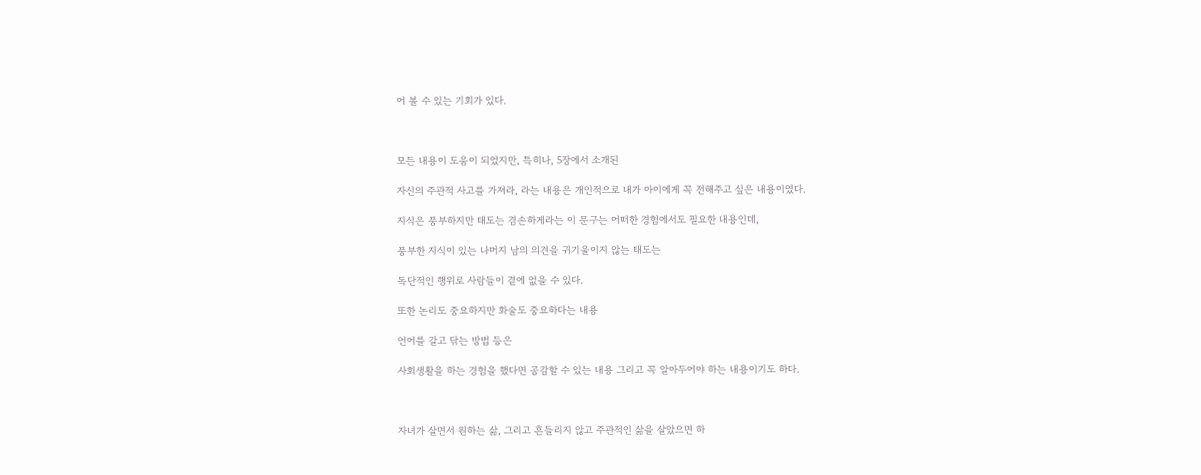어 볼 수 있는 기회가 있다.



모든 내용이 도움이 되었지만, 특히나, 5장에서 소개된

자신의 주관적 사고를 가져라, 라는 내용은 개인적으로 내가 아이에게 꼭 전해주고 싶은 내용이였다.

지식은 풍부하지만 태도는 겸손하게라는 이 문구는 어떠한 경험에서도 필요한 내용인데,

풍부한 지식이 있는 나머지 남의 의견을 귀기울이지 않는 태도는

독단적인 행위로 사람들이 곁에 없을 수 있다.

또한 논리도 중요하지만 화술도 중요하다는 내용

언어를 갈고 닦는 방법 등은

사회생활을 하는 경험을 했다면 공감할 수 있는 내용 그리고 꼭 알아두어야 하는 내용이기도 하다.



자녀가 살면서 원하는 삶, 그리고 흔들리지 않고 주관적인 삶을 살았으면 하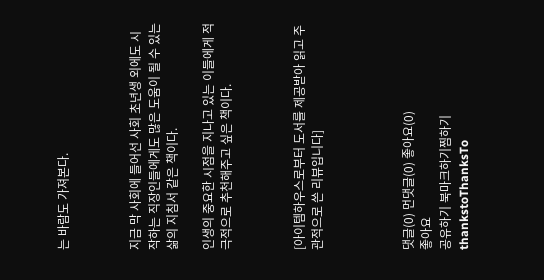는 바람도 가져본다.



지금 막 사회에 들어선 사회 초년생 외에도 시작하는 직장인들에게도 많은 도움이 될 수 있는 삶의 지침서 같은 책이다.

인생의 중요한 시점을 지나고 있는 이들에게 적극적으로 추천해주고 싶은 책이다.



[아이템하우스로부터 도서를 제공받아 읽고 주관적으로 쓴 리뷰입니다]




댓글(0) 먼댓글(0) 좋아요(0)
좋아요
공유하기 북마크하기찜하기 thankstoThanksTo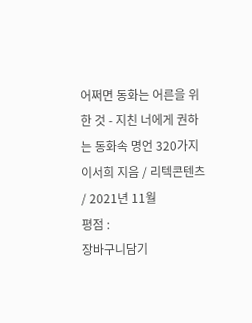어쩌면 동화는 어른을 위한 것 - 지친 너에게 권하는 동화속 명언 320가지
이서희 지음 / 리텍콘텐츠 / 2021년 11월
평점 :
장바구니담기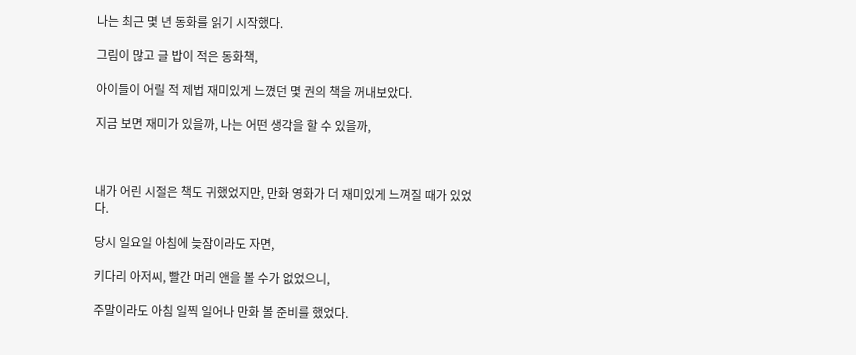나는 최근 몇 년 동화를 읽기 시작했다.

그림이 많고 글 밥이 적은 동화책,

아이들이 어릴 적 제법 재미있게 느꼈던 몇 권의 책을 꺼내보았다.

지금 보면 재미가 있을까, 나는 어떤 생각을 할 수 있을까,



내가 어린 시절은 책도 귀했었지만, 만화 영화가 더 재미있게 느껴질 때가 있었다.

당시 일요일 아침에 늦잠이라도 자면,

키다리 아저씨, 빨간 머리 앤을 볼 수가 없었으니,

주말이라도 아침 일찍 일어나 만화 볼 준비를 했었다.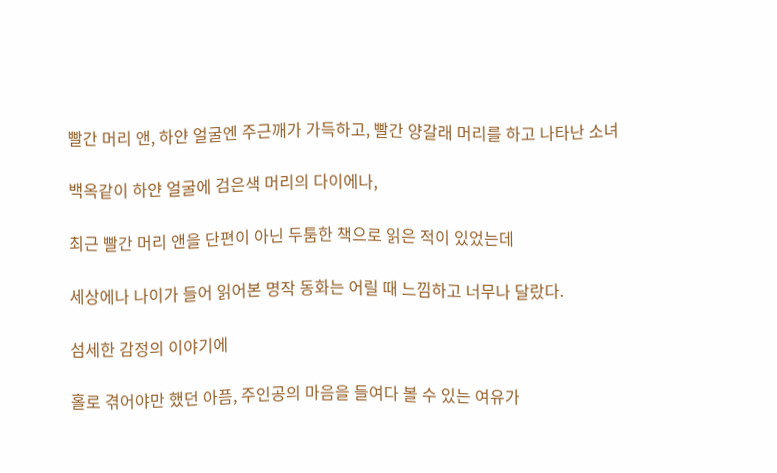빨간 머리 앤, 하얀 얼굴엔 주근깨가 가득하고, 빨간 양갈래 머리를 하고 나타난 소녀

백옥같이 하얀 얼굴에 검은색 머리의 다이에나,

최근 빨간 머리 앤을 단편이 아닌 두툼한 책으로 읽은 적이 있었는데

세상에나 나이가 들어 읽어본 명작 동화는 어릴 때 느낌하고 너무나 달랐다.

섬세한 감정의 이야기에

홀로 겪어야만 했던 아픔, 주인공의 마음을 들여다 볼 수 있는 여유가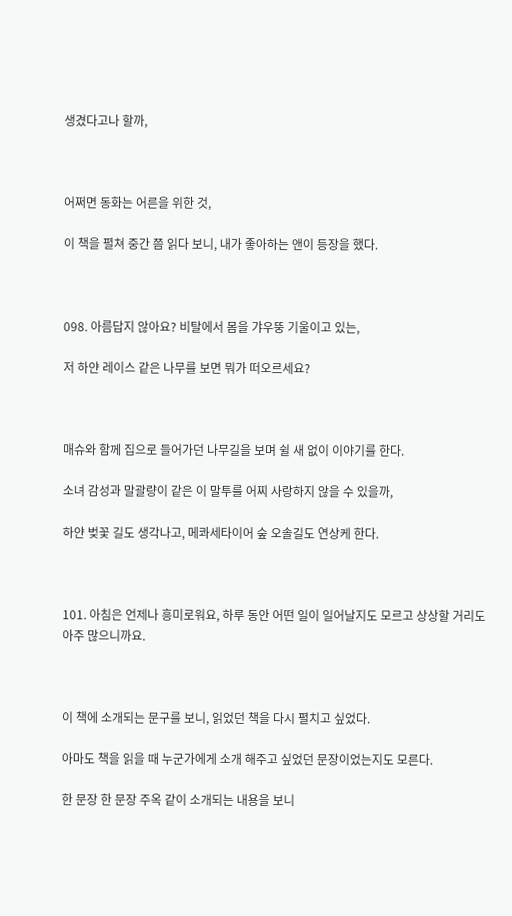생겼다고나 할까,



어쩌면 동화는 어른을 위한 것,

이 책을 펼쳐 중간 쯤 읽다 보니, 내가 좋아하는 앤이 등장을 했다.



098. 아름답지 않아요? 비탈에서 몸을 갸우뚱 기울이고 있는,

저 하얀 레이스 같은 나무를 보면 뭐가 떠오르세요?



매슈와 함께 집으로 들어가던 나무길을 보며 쉴 새 없이 이야기를 한다.

소녀 감성과 말괄량이 같은 이 말투를 어찌 사랑하지 않을 수 있을까,

하얀 벚꽃 길도 생각나고, 메콰세타이어 숲 오솔길도 연상케 한다.



101. 아침은 언제나 흥미로워요, 하루 동안 어떤 일이 일어날지도 모르고 상상할 거리도 아주 많으니까요.



이 책에 소개되는 문구를 보니, 읽었던 책을 다시 펼치고 싶었다.

아마도 책을 읽을 때 누군가에게 소개 해주고 싶었던 문장이었는지도 모른다.

한 문장 한 문장 주옥 같이 소개되는 내용을 보니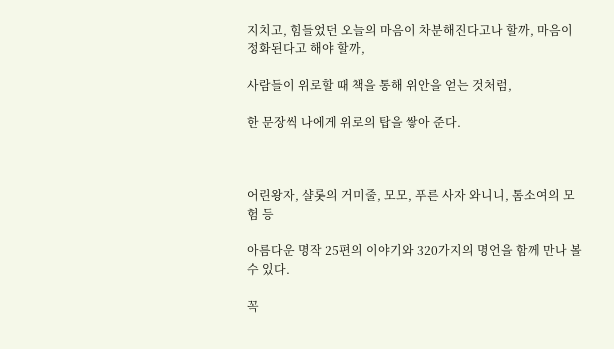지치고, 힘들었던 오늘의 마음이 차분해진다고나 할까, 마음이 정화된다고 해야 할까,

사람들이 위로할 때 책을 통해 위안을 얻는 것처럼,

한 문장씩 나에게 위로의 탑을 쌓아 준다.



어린왕자, 샬롯의 거미줄, 모모, 푸른 사자 와니니, 톰소여의 모험 등

아름다운 명작 25편의 이야기와 320가지의 명언을 함께 만나 볼 수 있다.

꼭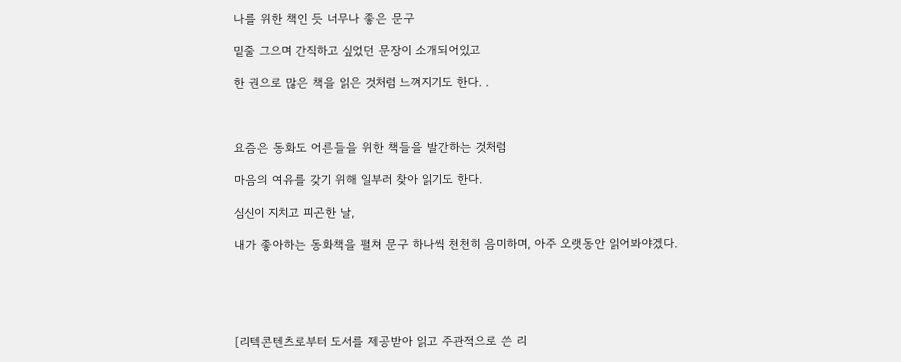나를 위한 책인 듯 너무나 좋은 문구

밑줄 그으며 간직하고 싶었던 문장이 소개되어있고

한 권으로 많은 책을 읽은 것처럼 느껴지기도 한다. .



요즘은 동화도 어른들을 위한 책들을 발간하는 것처럼

마음의 여유를 갖기 위해 일부러 찾아 읽기도 한다.

심신이 지치고 피곤한 날,

내가 좋아하는 동화책을 펼쳐 문구 하나씩 천천히 음미하며, 아주 오랫동안 읽어봐야겠다.





[리텍콘텐츠로부터 도서를 제공받아 읽고 주관적으로 쓴 리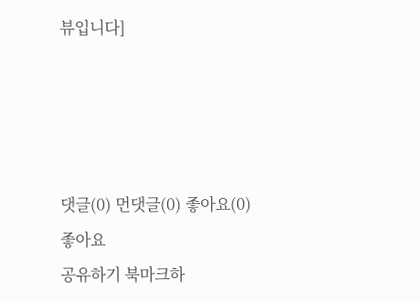뷰입니다]




댓글(0) 먼댓글(0) 좋아요(0)
좋아요
공유하기 북마크하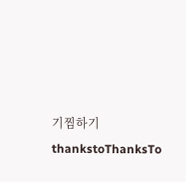기찜하기 thankstoThanksTo